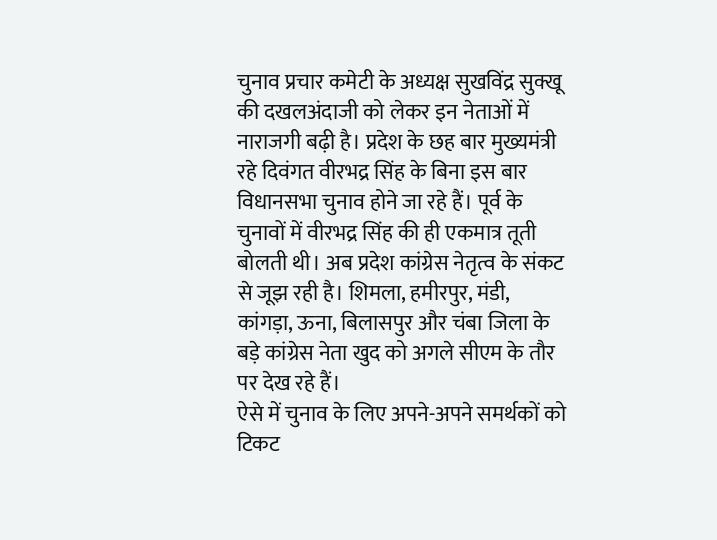चुनाव प्रचार कमेटी के अध्यक्ष सुखविंद्र सुक्खू की दखलअंदाजी को लेकर इन नेताओं में नाराजगी बढ़ी है। प्रदेश के छह बार मुख्यमंत्री रहे दिवंगत वीरभद्र सिंह के बिना इस बार विधानसभा चुनाव होने जा रहे हैं। पूर्व के चुनावों में वीरभद्र सिंह की ही एकमात्र तूती बोलती थी। अब प्रदेश कांग्रेस नेतृत्व के संकट से जूझ रही है। शिमला, हमीरपुर, मंडी, कांगड़ा, ऊना, बिलासपुर और चंबा जिला के बड़े कांग्रेस नेता खुद को अगले सीएम के तौर पर देख रहे हैं।
ऐसे में चुनाव के लिए अपने-अपने समर्थकों को टिकट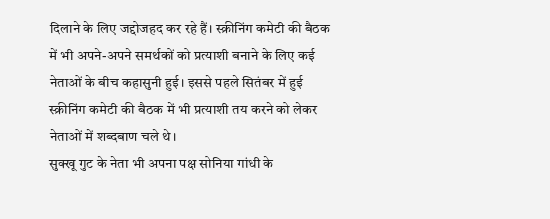दिलाने के लिए जद्दोजहद कर रहे हैं। स्क्रीनिंग कमेटी की बैठक में भी अपने-अपने समर्थकों को प्रत्याशी बनाने के लिए कई नेताओं के बीच कहासुनी हुई। इससे पहले सितंबर में हुई स्क्रीनिंग कमेटी की बैठक में भी प्रत्याशी तय करने को लेकर नेताओं में शब्दबाण चले थे।
सुक्खू गुट के नेता भी अपना पक्ष सोनिया गांधी के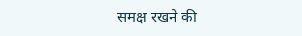समक्ष रखने की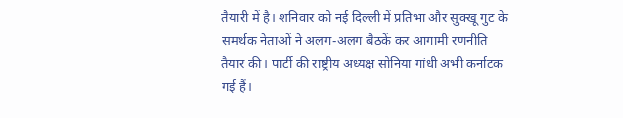तैयारी में है। शनिवार को नई दिल्ली में प्रतिभा और सुक्खू गुट के समर्थक नेताओं ने अलग-अलग बैठकें कर आगामी रणनीति तैयार की। पार्टी की राष्ट्रीय अध्यक्ष सोनिया गांधी अभी कर्नाटक गई हैं।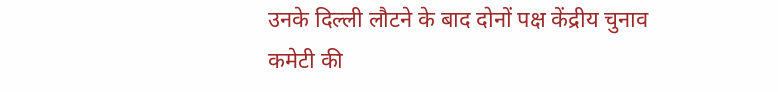उनके दिल्ली लौटने के बाद दोनों पक्ष केंद्रीय चुनाव कमेटी की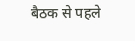बैठक से पहले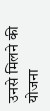उनसे मिलने की योजना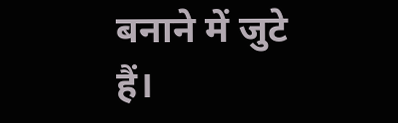बनाने में जुटे हैं।